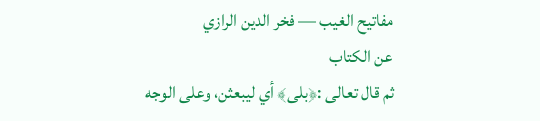مفاتيح الغيب — فخر الدين الرازي
عن الكتاب
ثم قال تعالى :﴿بلى﴾ أي ليبعثن، وعلى الوجه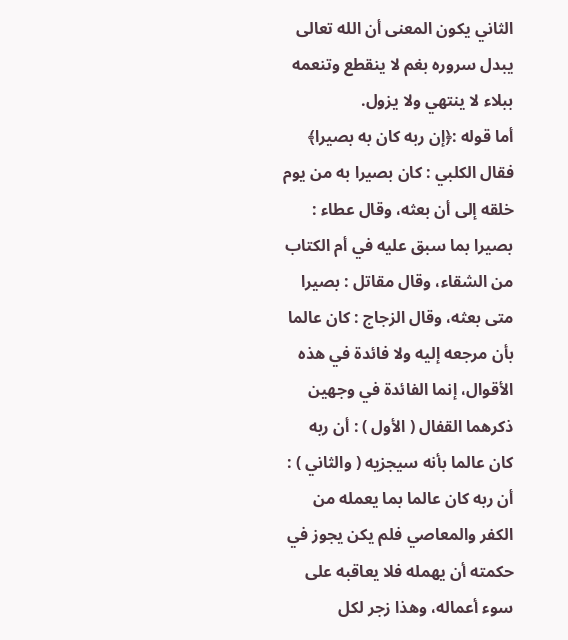الثاني يكون المعنى أن الله تعالى يبدل سروره بغم لا ينقطع وتنعمه ببلاء لا ينتهي ولا يزول.
أما قوله :﴿إن ربه كان به بصيرا﴾ فقال الكلبي : كان بصيرا به من يوم خلقه إلى أن بعثه، وقال عطاء : بصيرا بما سبق عليه في أم الكتاب من الشقاء، وقال مقاتل : بصيرا متى بعثه، وقال الزجاج : كان عالما بأن مرجعه إليه ولا فائدة في هذه الأقوال، إنما الفائدة في وجهين ذكرهما القفال ( الأول ) : أن ربه كان عالما بأنه سيجزيه ( والثاني ) : أن ربه كان عالما بما يعمله من الكفر والمعاصي فلم يكن يجوز في حكمته أن يهمله فلا يعاقبه على سوء أعماله، وهذا زجر لكل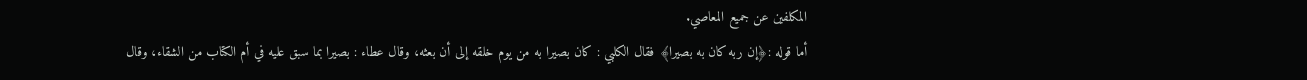المكلفين عن جميع المعاصي.
أما قوله :﴿إن ربه كان به بصيرا﴾ فقال الكلبي : كان بصيرا به من يوم خلقه إلى أن بعثه، وقال عطاء : بصيرا بما سبق عليه في أم الكتاب من الشقاء، وقال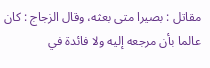مقاتل : بصيرا متى بعثه، وقال الزجاج : كان عالما بأن مرجعه إليه ولا فائدة في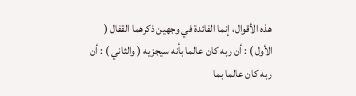هذه الأقوال، إنما الفائدة في وجهين ذكرهما القفال ( الأول ) : أن ربه كان عالما بأنه سيجزيه ( والثاني ) : أن ربه كان عالما بما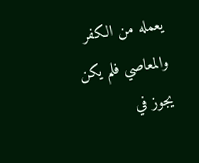يعمله من الكفر والمعاصي فلم يكن يجوز في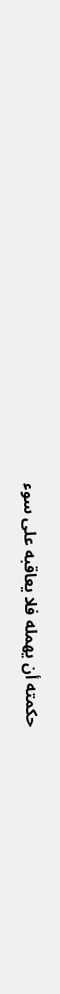حكمته أن يهمله فلا يعاقبه على سوء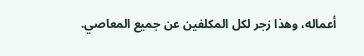أعماله، وهذا زجر لكل المكلفين عن جميع المعاصي.